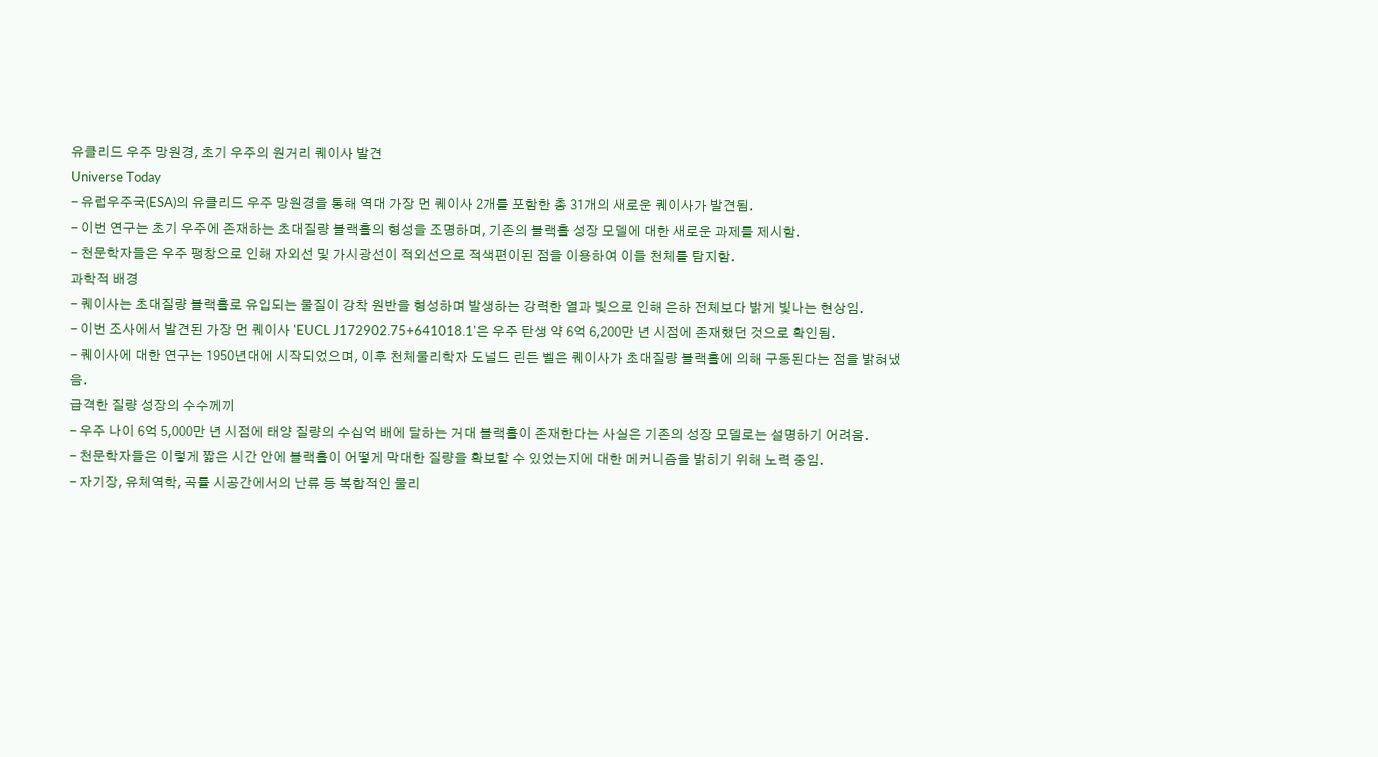유클리드 우주 망원경, 초기 우주의 원거리 퀘이사 발견
Universe Today
- 유럽우주국(ESA)의 유클리드 우주 망원경을 통해 역대 가장 먼 퀘이사 2개를 포함한 총 31개의 새로운 퀘이사가 발견됨.
- 이번 연구는 초기 우주에 존재하는 초대질량 블랙홀의 형성을 조명하며, 기존의 블랙홀 성장 모델에 대한 새로운 과제를 제시함.
- 천문학자들은 우주 팽창으로 인해 자외선 및 가시광선이 적외선으로 적색편이된 점을 이용하여 이들 천체를 탐지함.
과학적 배경
- 퀘이사는 초대질량 블랙홀로 유입되는 물질이 강착 원반을 형성하며 발생하는 강력한 열과 빛으로 인해 은하 전체보다 밝게 빛나는 현상임.
- 이번 조사에서 발견된 가장 먼 퀘이사 'EUCL J172902.75+641018.1'은 우주 탄생 약 6억 6,200만 년 시점에 존재했던 것으로 확인됨.
- 퀘이사에 대한 연구는 1950년대에 시작되었으며, 이후 천체물리학자 도널드 린든 벨은 퀘이사가 초대질량 블랙홀에 의해 구동된다는 점을 밝혀냈음.
급격한 질량 성장의 수수께끼
- 우주 나이 6억 5,000만 년 시점에 태양 질량의 수십억 배에 달하는 거대 블랙홀이 존재한다는 사실은 기존의 성장 모델로는 설명하기 어려움.
- 천문학자들은 이렇게 짧은 시간 안에 블랙홀이 어떻게 막대한 질량을 확보할 수 있었는지에 대한 메커니즘을 밝히기 위해 노력 중임.
- 자기장, 유체역학, 곡률 시공간에서의 난류 등 복합적인 물리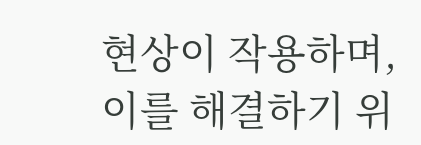현상이 작용하며, 이를 해결하기 위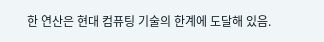한 연산은 현대 컴퓨팅 기술의 한계에 도달해 있음.